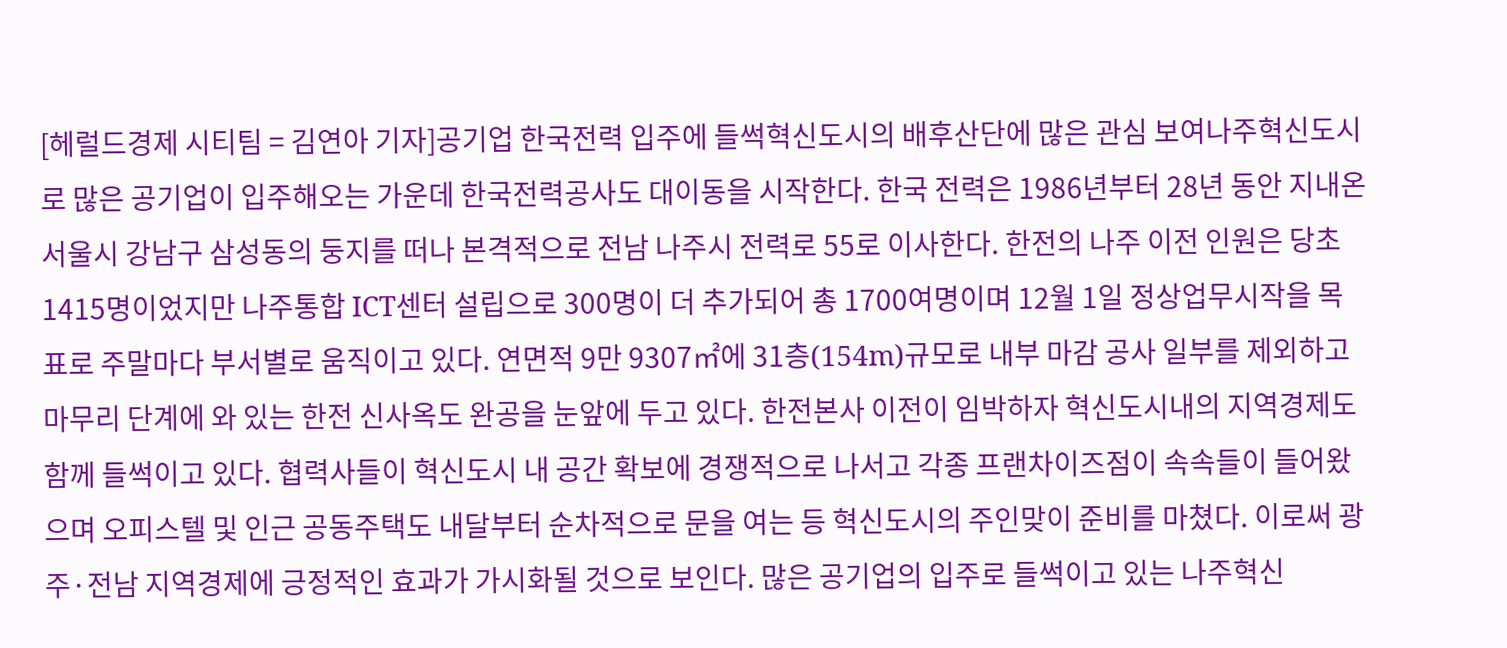[헤럴드경제 시티팀 = 김연아 기자]공기업 한국전력 입주에 들썩혁신도시의 배후산단에 많은 관심 보여나주혁신도시로 많은 공기업이 입주해오는 가운데 한국전력공사도 대이동을 시작한다. 한국 전력은 1986년부터 28년 동안 지내온 서울시 강남구 삼성동의 둥지를 떠나 본격적으로 전남 나주시 전력로 55로 이사한다. 한전의 나주 이전 인원은 당초 1415명이었지만 나주통합 ICT센터 설립으로 300명이 더 추가되어 총 1700여명이며 12월 1일 정상업무시작을 목표로 주말마다 부서별로 움직이고 있다. 연면적 9만 9307㎡에 31층(154m)규모로 내부 마감 공사 일부를 제외하고 마무리 단계에 와 있는 한전 신사옥도 완공을 눈앞에 두고 있다. 한전본사 이전이 임박하자 혁신도시내의 지역경제도 함께 들썩이고 있다. 협력사들이 혁신도시 내 공간 확보에 경쟁적으로 나서고 각종 프랜차이즈점이 속속들이 들어왔으며 오피스텔 및 인근 공동주택도 내달부터 순차적으로 문을 여는 등 혁신도시의 주인맞이 준비를 마쳤다. 이로써 광주·전남 지역경제에 긍정적인 효과가 가시화될 것으로 보인다. 많은 공기업의 입주로 들썩이고 있는 나주혁신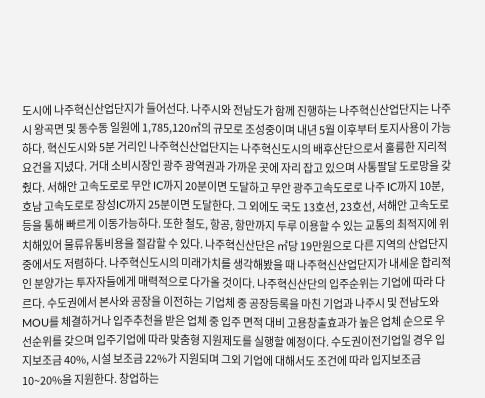도시에 나주혁신산업단지가 들어선다. 나주시와 전남도가 함께 진행하는 나주혁신산업단지는 나주시 왕곡면 및 동수동 일원에 1,785,120㎡의 규모로 조성중이며 내년 5월 이후부터 토지사용이 가능하다. 혁신도시와 5분 거리인 나주혁신산업단지는 나주혁신도시의 배후산단으로서 훌륭한 지리적 요건을 지녔다. 거대 소비시장인 광주 광역권과 가까운 곳에 자리 잡고 있으며 사통팔달 도로망을 갖췄다. 서해안 고속도로로 무안 IC까지 20분이면 도달하고 무안 광주고속도로로 나주 IC까지 10분, 호남 고속도로로 장성IC까지 25분이면 도달한다. 그 외에도 국도 13호선, 23호선, 서해안 고속도로 등을 통해 빠르게 이동가능하다. 또한 철도, 항공, 항만까지 두루 이용할 수 있는 교통의 최적지에 위치해있어 물류유통비용을 절감할 수 있다. 나주혁신산단은 ㎡당 19만원으로 다른 지역의 산업단지 중에서도 저렴하다. 나주혁신도시의 미래가치를 생각해봤을 때 나주혁신산업단지가 내세운 합리적인 분양가는 투자자들에게 매력적으로 다가올 것이다. 나주혁신산단의 입주순위는 기업에 따라 다르다. 수도권에서 본사와 공장을 이전하는 기업체 중 공장등록을 마친 기업과 나주시 및 전남도와 MOU를 체결하거나 입주추천을 받은 업체 중 입주 면적 대비 고용창출효과가 높은 업체 순으로 우선순위를 갖으며 입주기업에 따라 맞춤형 지원제도를 실행할 예정이다. 수도권이전기업일 경우 입지보조금 40%, 시설 보조금 22%가 지원되며 그외 기업에 대해서도 조건에 따라 입지보조금 10~20%을 지원한다. 창업하는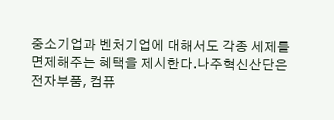중소기업과 벤처기업에 대해서도 각종 세제를 면제해주는 혜택을 제시한다.나주혁신산단은 전자부품, 컴퓨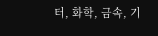터, 화학, 금속, 기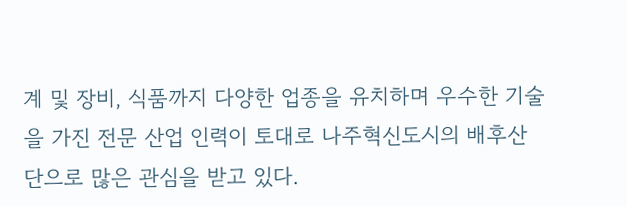계 및 장비, 식품까지 다양한 업종을 유치하며 우수한 기술을 가진 전문 산업 인력이 토대로 나주혁신도시의 배후산단으로 많은 관심을 받고 있다.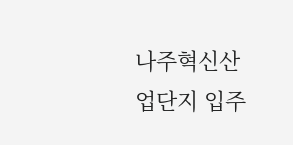나주혁신산업단지 입주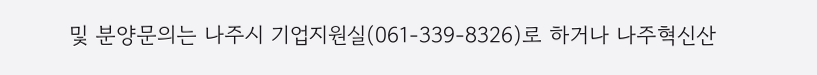및 분양문의는 나주시 기업지원실(061-339-8326)로 하거나 나주혁신산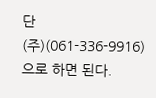단(주)(061-336-9916)으로 하면 된다.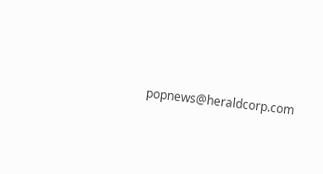popnews@heraldcorp.com